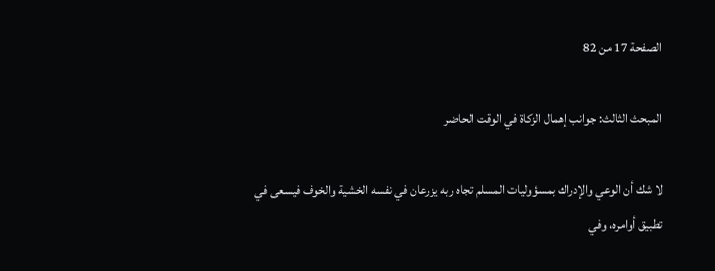الصفحة 17 من 82

المبحث الثالث: جوانب إهمال الزكاة في الوقت الحاضر

لا شك أن الوعي والإدراك بمسؤوليات المسلم تجاه ربه يزرعان في نفسه الخشية والخوف فيسعى في تطبيق أوامره، وفي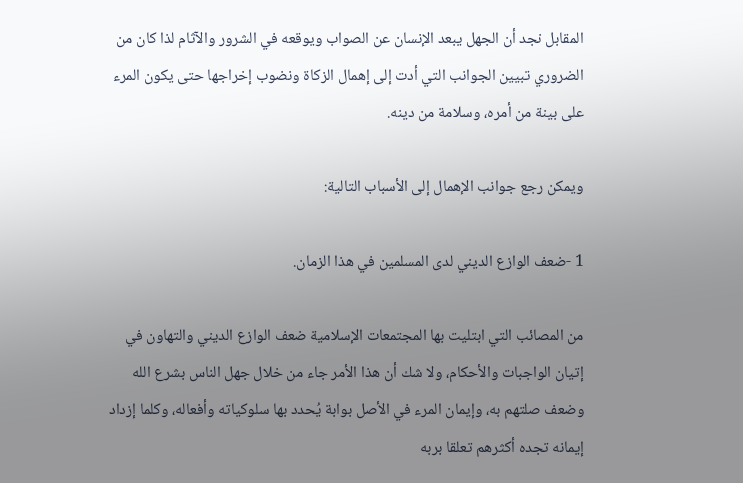المقابل نجد أن الجهل يبعد الإنسان عن الصواب ويوقعه في الشرور والآثام لذا كان من الضروري تبيين الجوانب التي أدت إلى إهمال الزكاة ونضوب إخراجها حتى يكون المرء على بينة من أمره، وسلامة من دينه.

ويمكن رجع جوانب الإهمال إلى الأسباب التالية:

1 -ضعف الوازع الديني لدى المسلمين في هذا الزمان.

من المصائب التي ابتليت بها المجتمعات الإسلامية ضعف الوازع الديني والتهاون في إتيان الواجبات والأحكام، ولا شك أن هذا الأمر جاء من خلال جهل الناس بشرع الله وضعف صلتهم به، وإيمان المرء في الأصل بوابة يُحدد بها سلوكياته وأفعاله، وكلما إزداد إيمانه تجده أكثرهم تعلقا بربه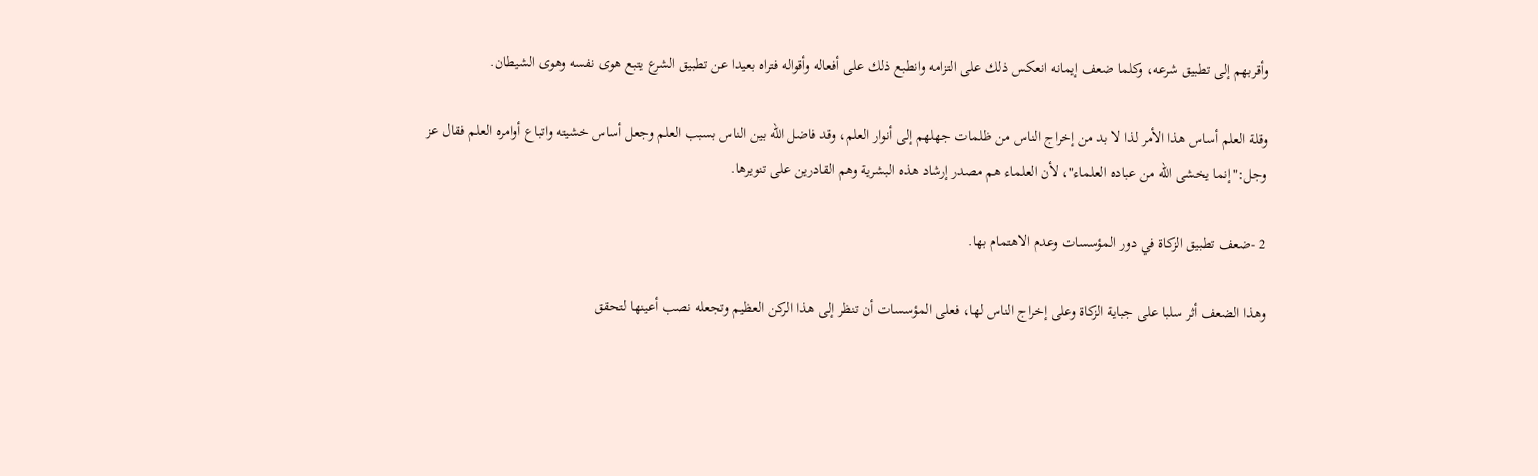وأقربهم إلى تطبيق شرعه، وكلما ضعف إيمانه انعكس ذلك على التزامه وانطبع ذلك على أفعاله وأقواله فتراه بعيدا عن تطبيق الشرع يتبع هوى نفسه وهوى الشيطان.

وقلة العلم أساس هذا الأمر لذا لا بد من إخراج الناس من ظلمات جهلهم إلى أنوار العلم، وقد فاضل الله بين الناس بسبب العلم وجعل أساس خشيته واتباع أوامره العلم فقال عز وجل:"إنما يخشى الله من عباده العلماء"، لأن العلماء هم مصدر إرشاد هذه البشرية وهم القادرين على تنويرها.

2 -ضعف تطبيق الزكاة في دور المؤسسات وعدم الاهتمام بها.

وهذا الضعف أثر سلبا على جباية الزكاة وعلى إخراج الناس لها، فعلى المؤسسات أن تنظر إلى هذا الركن العظيم وتجعله نصب أعينها لتحقق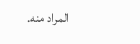المراد منه.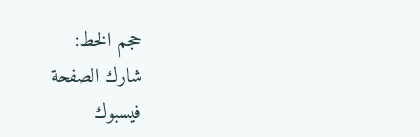حجم الخط:
شارك الصفحة
فيسبوك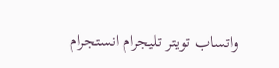واتساب تويتر تليجرام انستجرام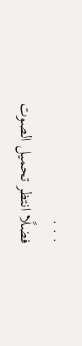. . .
فضلًا انتظر تحميل الصوت